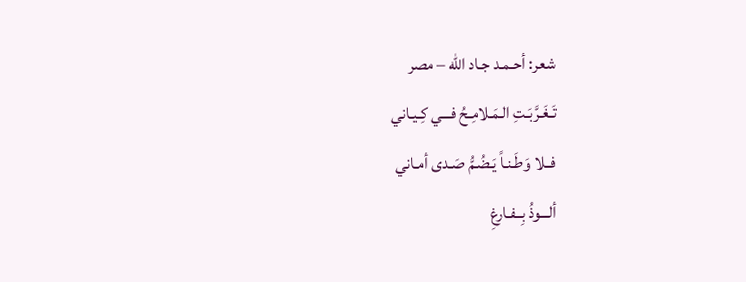شعر: أحـمـد جـاد الله – مصر
تَـغَـرَّبَـتِ الـمَـلامِـحُ فـــي كِـيـاني
فــلا وَطَـنـاً يَـضُـمُّ صَـدى أمـاني
ألـــوذُ بِــفـارغِ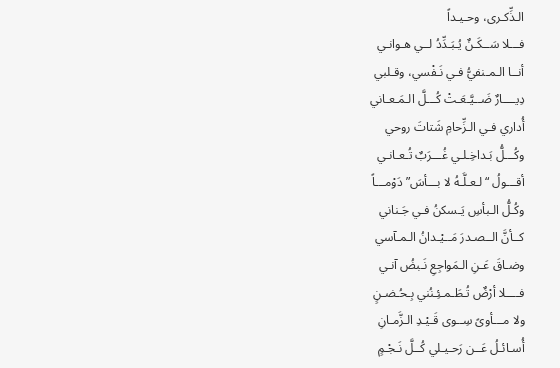الـذِّكـرى، وحـيـداً
فـــلا سَــكَـنٌ يُـبَـدِّدُ لــي هـوانـي
أنــا الـمـنفيُّ فـي نَـفْسي، وقـلبي
دِيــــارٌ ضَــيَّـعَـتْ كُـــلَّ الـمَـعـاني
أُداري فـي الـزِّحامِ شَتاتَ روحي
وكُـــلُّ بَـداخِـلـي غُـــرَبٌ تُـعـانـي
أقـــولُ “لـعـلَّـهُ لا بـــأسَ” دَوْمـــاً
وكُـلُّ الـبأسِ يَـسكنُ فـي جَـناني
كــأنَّ الــصـدرَ مَــيْـدانُ الـمـآسي
وضـاقَ عَـنِ الـمَواجِعِ نَـبضُ آنـي
فــــلا أرْضٌ تُـطَـمـئِـنُني بِـحُـضـنٍ
ولا مـــأوىً سِــوى قَـيْـدِ الـزَّمـانِ
أُسـائـلُ عَــن رَحـيـلي كُــلَّ نَـجْـمٍ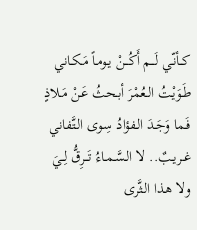كــأنّـي لَـــم أَكُـــنْ يـومـاً مَـكـاني
طَـوَيْـتُ الـعُمْرَ أبـحثُ عَـنْ مَـلاذٍ
فَـما وَجَـدَ الـفؤادُ سِـوى الـتَّفاني
غــريـبٌ.. لا الـسَّـمـاءُ تَـــرِقُّ لِــيَ
ولا هـذا الـثَّرى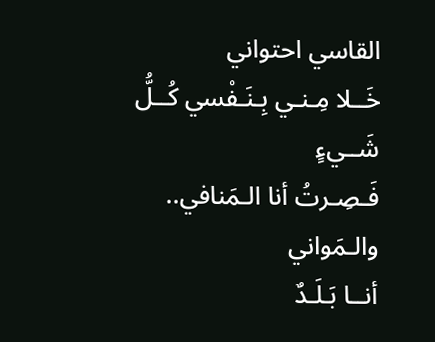القاسي احتواني
خَــلا مِـنـي بِـنَـفْسي كُــلُّ شَــيءٍ
فَـصِـرتُ أنا الـمَنافي.. والـمَواني
أنــا بَـلَـدٌ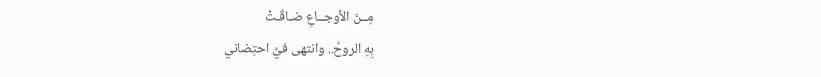مِــنَ الأوجــاعِ ضـاقَـتْ
بِهِ الروحُ.. وانتهى فيَّ احتِضاني